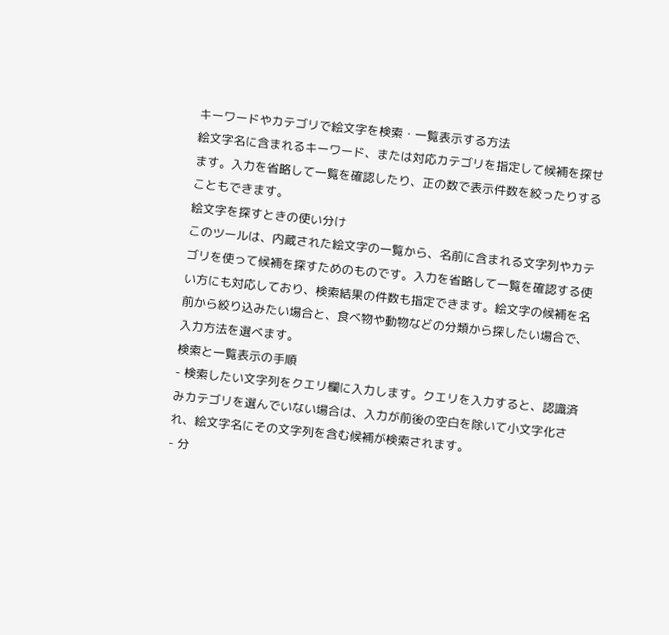キーワードやカテゴリで絵文字を検索・一覧表示する方法
絵文字名に含まれるキーワード、または対応カテゴリを指定して候補を探せます。入力を省略して一覧を確認したり、正の数で表示件数を絞ったりすることもできます。
絵文字を探すときの使い分け
このツールは、内蔵された絵文字の一覧から、名前に含まれる文字列やカテゴリを使って候補を探すためのものです。入力を省略して一覧を確認する使い方にも対応しており、検索結果の件数も指定できます。絵文字の候補を名前から絞り込みたい場合と、食べ物や動物などの分類から探したい場合で、入力方法を選べます。
検索と一覧表示の手順
- 検索したい文字列をクエリ欄に入力します。クエリを入力すると、認識済みカテゴリを選んでいない場合は、入力が前後の空白を除いて小文字化され、絵文字名にその文字列を含む候補が検索されます。
- 分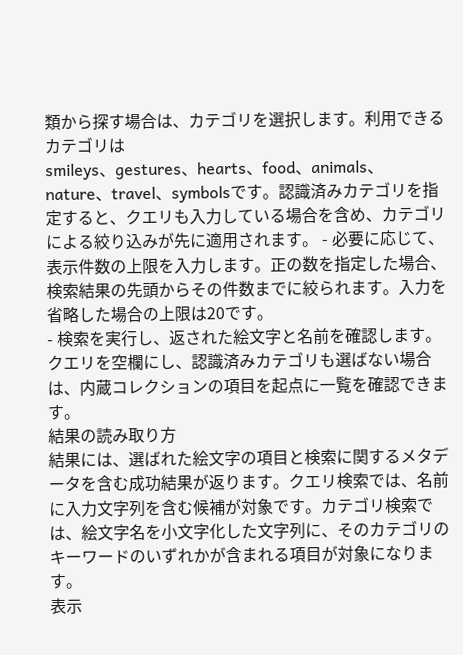類から探す場合は、カテゴリを選択します。利用できるカテゴリは
smileys、gestures、hearts、food、animals、nature、travel、symbolsです。認識済みカテゴリを指定すると、クエリも入力している場合を含め、カテゴリによる絞り込みが先に適用されます。 - 必要に応じて、表示件数の上限を入力します。正の数を指定した場合、検索結果の先頭からその件数までに絞られます。入力を省略した場合の上限は20です。
- 検索を実行し、返された絵文字と名前を確認します。クエリを空欄にし、認識済みカテゴリも選ばない場合は、内蔵コレクションの項目を起点に一覧を確認できます。
結果の読み取り方
結果には、選ばれた絵文字の項目と検索に関するメタデータを含む成功結果が返ります。クエリ検索では、名前に入力文字列を含む候補が対象です。カテゴリ検索では、絵文字名を小文字化した文字列に、そのカテゴリのキーワードのいずれかが含まれる項目が対象になります。
表示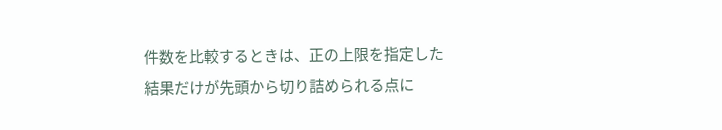件数を比較するときは、正の上限を指定した結果だけが先頭から切り詰められる点に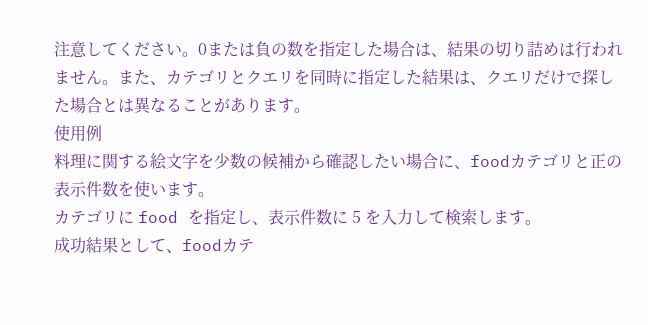注意してください。0または負の数を指定した場合は、結果の切り詰めは行われません。また、カテゴリとクエリを同時に指定した結果は、クエリだけで探した場合とは異なることがあります。
使用例
料理に関する絵文字を少数の候補から確認したい場合に、foodカテゴリと正の表示件数を使います。
カテゴリに food を指定し、表示件数に 5 を入力して検索します。
成功結果として、foodカテ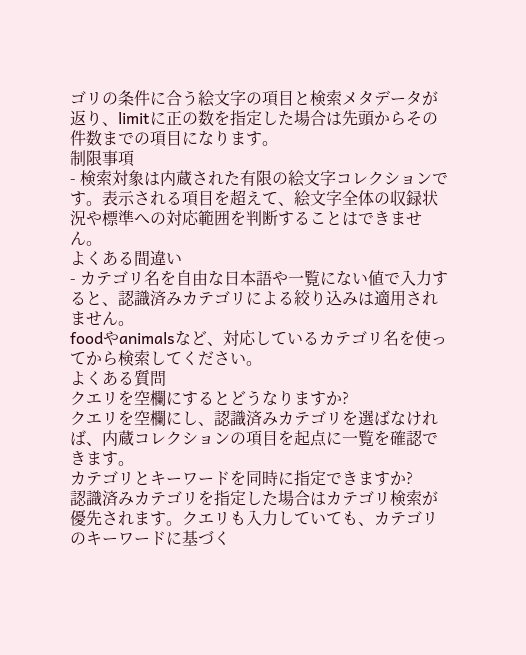ゴリの条件に合う絵文字の項目と検索メタデータが返り、limitに正の数を指定した場合は先頭からその件数までの項目になります。
制限事項
- 検索対象は内蔵された有限の絵文字コレクションです。表示される項目を超えて、絵文字全体の収録状況や標準への対応範囲を判断することはできません。
よくある間違い
- カテゴリ名を自由な日本語や一覧にない値で入力すると、認識済みカテゴリによる絞り込みは適用されません。
foodやanimalsなど、対応しているカテゴリ名を使ってから検索してください。
よくある質問
クエリを空欄にするとどうなりますか?
クエリを空欄にし、認識済みカテゴリを選ばなければ、内蔵コレクションの項目を起点に一覧を確認できます。
カテゴリとキーワードを同時に指定できますか?
認識済みカテゴリを指定した場合はカテゴリ検索が優先されます。クエリも入力していても、カテゴリのキーワードに基づく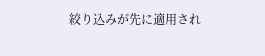絞り込みが先に適用され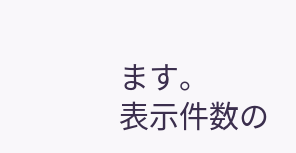ます。
表示件数の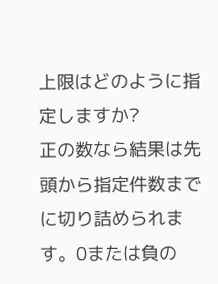上限はどのように指定しますか?
正の数なら結果は先頭から指定件数までに切り詰められます。0または負の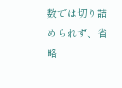数では切り詰められず、省略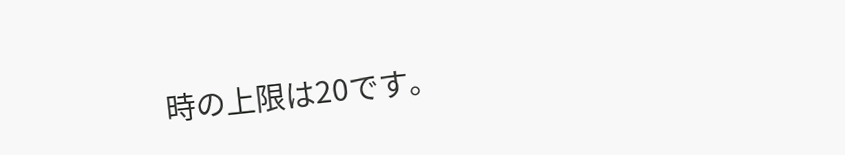時の上限は20です。